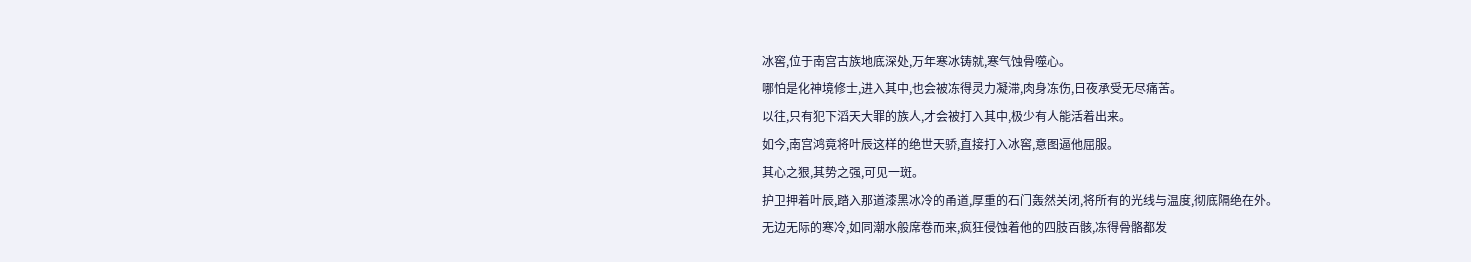冰窖,位于南宫古族地底深处,万年寒冰铸就,寒气蚀骨噬心。
哪怕是化神境修士,进入其中,也会被冻得灵力凝滞,肉身冻伤,日夜承受无尽痛苦。
以往,只有犯下滔天大罪的族人,才会被打入其中,极少有人能活着出来。
如今,南宫鸿竟将叶辰这样的绝世天骄,直接打入冰窖,意图逼他屈服。
其心之狠,其势之强,可见一斑。
护卫押着叶辰,踏入那道漆黑冰冷的甬道,厚重的石门轰然关闭,将所有的光线与温度,彻底隔绝在外。
无边无际的寒冷,如同潮水般席卷而来,疯狂侵蚀着他的四肢百骸,冻得骨骼都发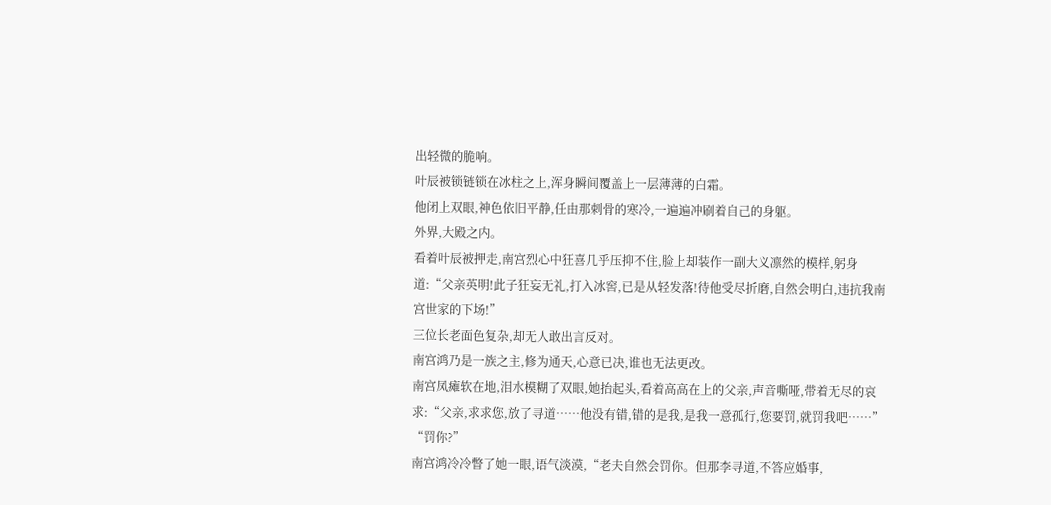出轻微的脆响。
叶辰被锁链锁在冰柱之上,浑身瞬间覆盖上一层薄薄的白霜。
他闭上双眼,神色依旧平静,任由那刺骨的寒冷,一遍遍冲刷着自己的身躯。
外界,大殿之内。
看着叶辰被押走,南宫烈心中狂喜几乎压抑不住,脸上却装作一副大义凛然的模样,躬身道:“父亲英明!此子狂妄无礼,打入冰窖,已是从轻发落!待他受尽折磨,自然会明白,违抗我南宫世家的下场!”
三位长老面色复杂,却无人敢出言反对。
南宫鸿乃是一族之主,修为通天,心意已决,谁也无法更改。
南宫凤瘫软在地,泪水模糊了双眼,她抬起头,看着高高在上的父亲,声音嘶哑,带着无尽的哀求:“父亲,求求您,放了寻道……他没有错,错的是我,是我一意孤行,您要罚,就罚我吧……”
“罚你?”
南宫鸿冷冷瞥了她一眼,语气淡漠,“老夫自然会罚你。但那李寻道,不答应婚事,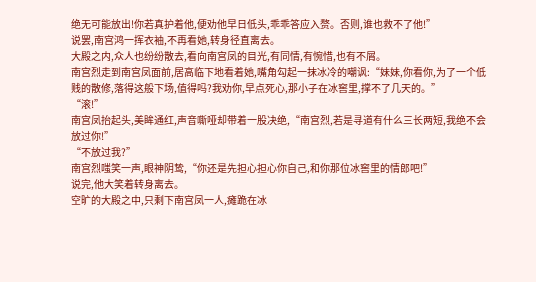绝无可能放出!你若真护着他,便劝他早日低头,乖乖答应入赘。否则,谁也救不了他!”
说罢,南宫鸿一挥衣袖,不再看她,转身径直离去。
大殿之内,众人也纷纷散去,看向南宫凤的目光,有同情,有惋惜,也有不屑。
南宫烈走到南宫凤面前,居高临下地看着她,嘴角勾起一抹冰冷的嘲讽:“妹妹,你看你,为了一个低贱的散修,落得这般下场,值得吗?我劝你,早点死心,那小子在冰窖里,撑不了几天的。”
“滚!”
南宫凤抬起头,美眸通红,声音嘶哑却带着一股决绝,“南宫烈,若是寻道有什么三长两短,我绝不会放过你!”
“不放过我?”
南宫烈嗤笑一声,眼神阴鸷,“你还是先担心担心你自己,和你那位冰窖里的情郎吧!”
说完,他大笑着转身离去。
空旷的大殿之中,只剩下南宫凤一人,瘫跪在冰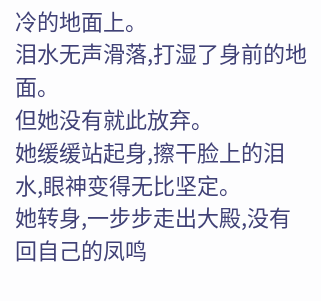冷的地面上。
泪水无声滑落,打湿了身前的地面。
但她没有就此放弃。
她缓缓站起身,擦干脸上的泪水,眼神变得无比坚定。
她转身,一步步走出大殿,没有回自己的凤鸣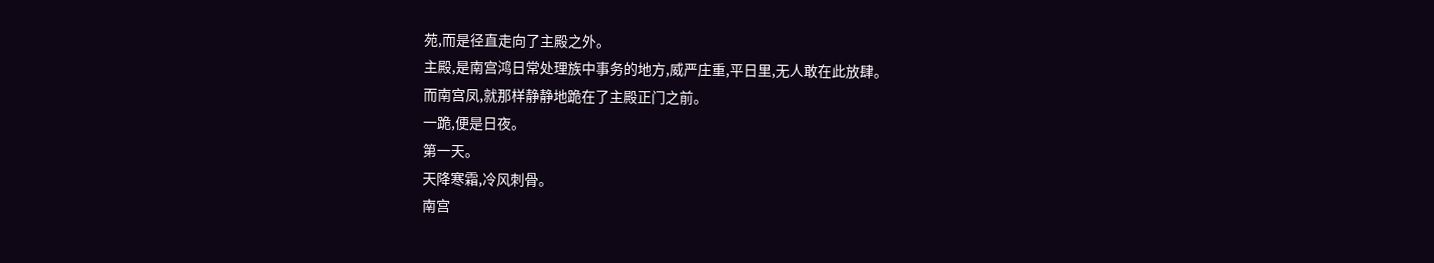苑,而是径直走向了主殿之外。
主殿,是南宫鸿日常处理族中事务的地方,威严庄重,平日里,无人敢在此放肆。
而南宫凤,就那样静静地跪在了主殿正门之前。
一跪,便是日夜。
第一天。
天降寒霜,冷风刺骨。
南宫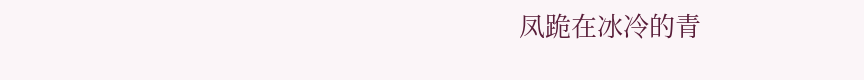凤跪在冰冷的青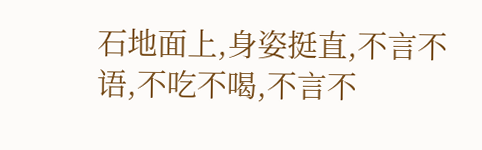石地面上,身姿挺直,不言不语,不吃不喝,不言不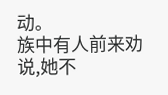动。
族中有人前来劝说,她不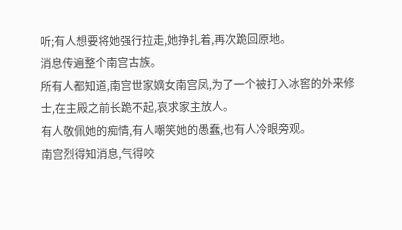听;有人想要将她强行拉走,她挣扎着,再次跪回原地。
消息传遍整个南宫古族。
所有人都知道,南宫世家嫡女南宫凤,为了一个被打入冰窖的外来修士,在主殿之前长跪不起,哀求家主放人。
有人敬佩她的痴情,有人嘲笑她的愚蠢,也有人冷眼旁观。
南宫烈得知消息,气得咬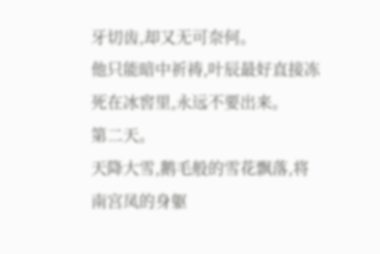牙切齿,却又无可奈何。
他只能暗中祈祷,叶辰最好直接冻死在冰窖里,永远不要出来。
第二天。
天降大雪,鹅毛般的雪花飘落,将南宫凤的身躯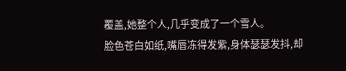覆盖,她整个人,几乎变成了一个雪人。
脸色苍白如纸,嘴唇冻得发紫,身体瑟瑟发抖,却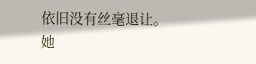依旧没有丝毫退让。
她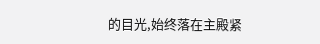的目光,始终落在主殿紧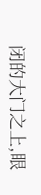闭的大门之上,眼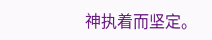神执着而坚定。